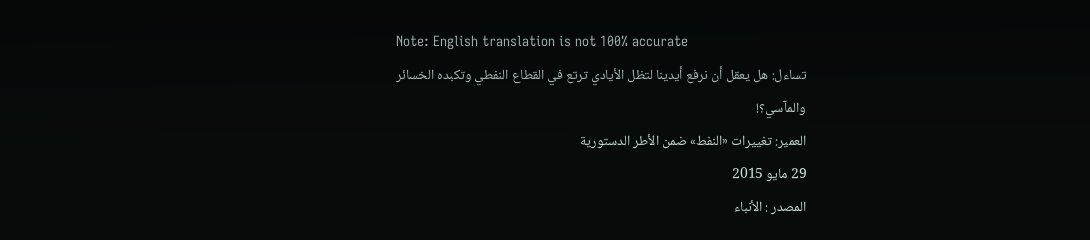Note: English translation is not 100% accurate
تساءل: هل يعقل أن نرفع أيدينا لتظل الأيادي ترتع في القطاع النفطي وتكبده الخسائر والمآسي؟!
العمير: تغييرات «النفط» ضمن الأطر الدستورية
29 مايو 2015
المصدر : الأنباء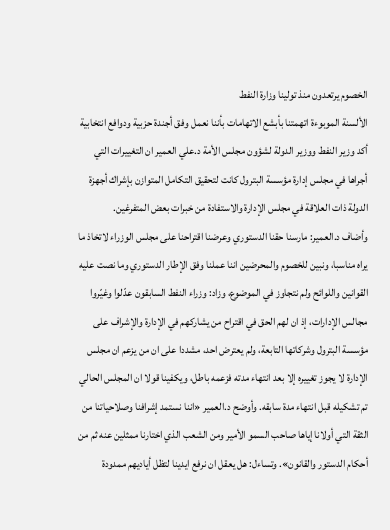الخصوم يرتعدون منذ تولينا وزارة النفط
الألسنة الموبوءة اتهمتنا بأبشع الاتهامات بأننا نعمل وفق أجندة حزبية ودوافع انتخابية
أكد وزير النفط ووزير الدولة لشؤون مجلس الأمة د.علي العمير ان التغييرات التي أجراها في مجلس إدارة مؤسسة البترول كانت لتحقيق التكامل المتوازن بإشراك أجهزة الدولة ذات العلاقة في مجلس الإدارة والاستفادة من خبرات بعض المتفرغين.
وأضاف د.العمير: مارسنا حقنا الدستوري وعرضنا اقتراحنا على مجلس الوزراء لاتخاذ ما يراه مناسبا، ونبين للخصوم والمحرضين اننا عملنا وفق الإطار الدستوري وما نصت عليه القوانين واللوائح ولم نتجاوز في الموضوع، وزاد: وزراء النفط السابقون عدّلوا وغيّروا مجالس الإدارات، إذ ان لهم الحق في اقتراح من يشاركهم في الإدارة والإشراف على مؤسسة البترول وشركاتها التابعة، ولم يعترض احد، مشددا على ان من يزعم ان مجلس الإدارة لا يجوز تغييره إلا بعد انتهاء مدته فزعمه باطل، ويكفينا قولا ان المجلس الحالي تم تشكيله قبل انتهاء مدة سابقه. وأوضح د.العمير «اننا نستمد إشرافنا وصلاحياتنا من الثقة التي أولانا إياها صاحب السمو الأمير ومن الشعب الذي اختارنا ممثلين عنه ثم من أحكام الدستور والقانون». وتساءل: هل يعقل ان نرفع ايدينا لتظل أياديهم ممدودة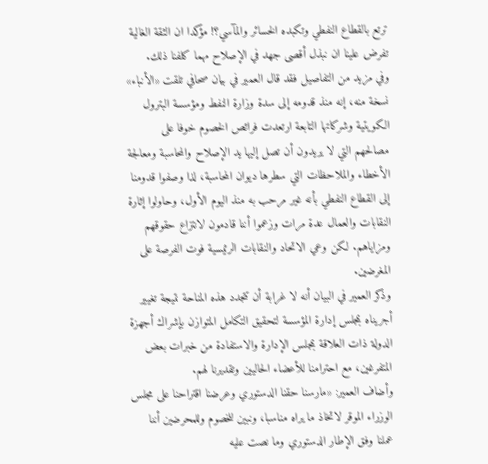ترتع بالقطاع النفطي وتكبده الخسائر والمآسي؟! مؤكدا ان الثقة الغالية تفرض علينا ان نبذل أقصى جهد في الإصلاح مهما كلفنا ذلك.
وفي مزيد من التفاصيل فقد قال العمير في بيان صحافي تلقت «الأنباء» نسخة منه، إنه منذ قدومه إلى سدة وزارة النفط ومؤسسة البترول الكويتية وشركاتها التابعة ارتعدت فرائص الخصوم خوفا على مصالحهم التي لا يريدون أن تصل إليها يد الإصلاح والمحاسبة ومعالجة الأخطاء والملاحظات التي سطرها ديوان المحاسبة، لذا وصفوا قدومنا إلى القطاع النفطي بأنه غير مرحب به منذ اليوم الأول، وحاولوا إثارة النقابات والعمال عدة مرات وزعموا أننا قادمون لانتزاع حقوقهم ومزاياهم. لكن وعي الاتحاد والنقابات الرئيسية فوت الفرصة على المغرضين.
وذكر العمير في البيان أنه لا غرابة أن تتجدد هذه المناحة نتيجة تغيير أجريناه بمجلس إدارة المؤسسة لتحقيق التكامل المتوازن بإشراك أجهزة الدولة ذات العلاقة بمجلس الإدارة والاستفادة من خبرات بعض المتفرغين، مع احترامنا للأعضاء الحاليين وتقديرنا لهم.
وأضاف العمير: «مارسنا حقنا الدستوري وعرضنا اقتراحنا على مجلس الوزراء الموقر لاتخاذ ما يراه مناسبا، ونبين للخصوم وللمحرضين أننا عملنا وفق الإطار الدستوري وما نصت عليه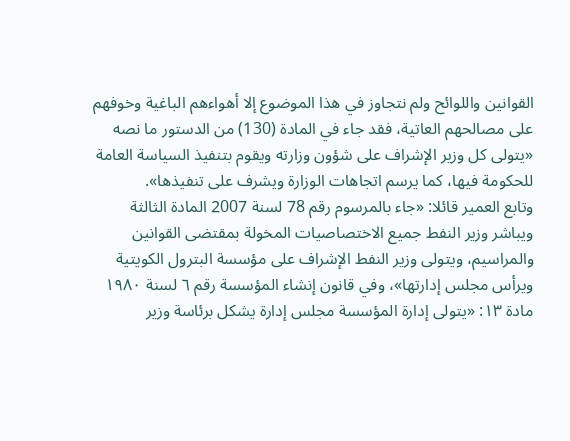القوانين واللوائح ولم نتجاوز في هذا الموضوع إلا أهواءهم الباغية وخوفهم على مصالحهم العاتية، فقد جاء في المادة (130) من الدستور ما نصه «يتولى كل وزير الإشراف على شؤون وزارته ويقوم بتنفيذ السياسة العامة للحكومة فيها، كما يرسم اتجاهات الوزارة ويشرف على تنفيذها».
وتابع العمير قائلا: «جاء بالمرسوم رقم 78 لسنة 2007 المادة الثالثة ويباشر وزير النفط جميع الاختصاصيات المخولة بمقتضى القوانين والمراسيم، ويتولى وزير النفط الإشراف على مؤسسة البترول الكويتية ويرأس مجلس إدارتها»، وفي قانون إنشاء المؤسسة رقم ٦ لسنة ١٩٨٠ مادة ١٣: «يتولى إدارة المؤسسة مجلس إدارة يشكل برئاسة وزير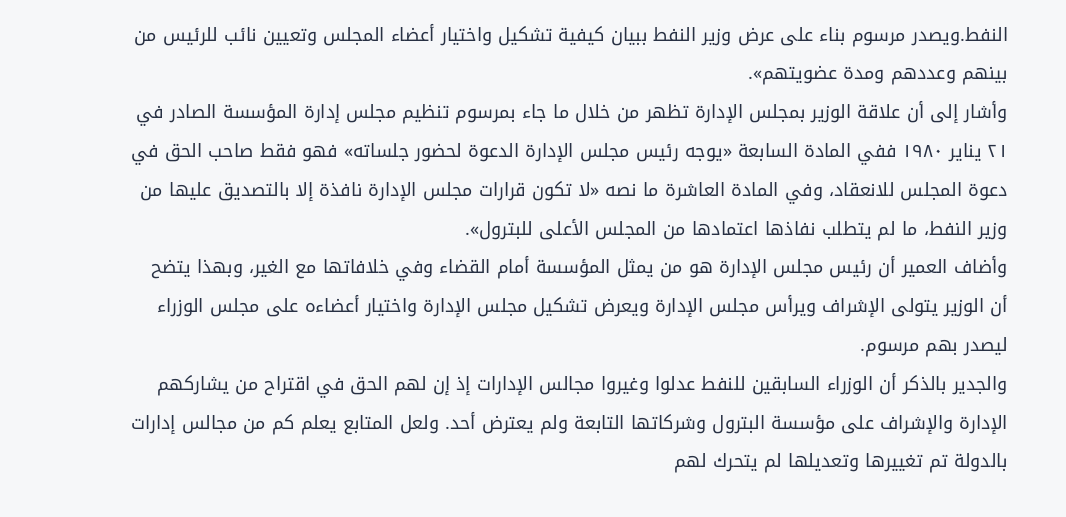النفط.ويصدر مرسوم بناء على عرض وزير النفط ببيان كيفية تشكيل واختيار أعضاء المجلس وتعيين نائب للرئيس من بينهم وعددهم ومدة عضويتهم».
وأشار إلى أن علاقة الوزير بمجلس الإدارة تظهر من خلال ما جاء بمرسوم تنظيم مجلس إدارة المؤسسة الصادر في ٢١ يناير ١٩٨٠ ففي المادة السابعة «يوجه رئيس مجلس الإدارة الدعوة لحضور جلساته» فهو فقط صاحب الحق في دعوة المجلس للانعقاد، وفي المادة العاشرة ما نصه «لا تكون قرارات مجلس الإدارة نافذة إلا بالتصديق عليها من وزير النفط، ما لم يتطلب نفاذها اعتمادها من المجلس الأعلى للبترول».
وأضاف العمير أن رئيس مجلس الإدارة هو من يمثل المؤسسة أمام القضاء وفي خلافاتها مع الغير، وبهذا يتضح أن الوزير يتولى الإشراف ويرأس مجلس الإدارة ويعرض تشكيل مجلس الإدارة واختيار أعضاءه على مجلس الوزراء ليصدر بهم مرسوم.
والجدير بالذكر أن الوزراء السابقين للنفط عدلوا وغيروا مجالس الإدارات إذ إن لهم الحق في اقتراح من يشاركهم الإدارة والإشراف على مؤسسة البترول وشركاتها التابعة ولم يعترض أحد. ولعل المتابع يعلم كم من مجالس إدارات بالدولة تم تغييرها وتعديلها لم يتحرك لهم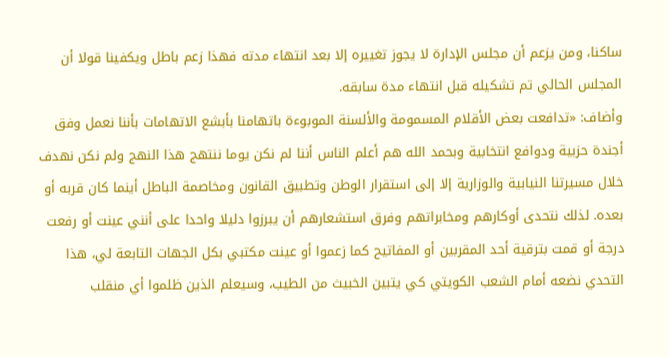ساكنا، ومن يزعم أن مجلس الإدارة لا يجوز تغييره إلا بعد انتهاء مدته فهذا زعم باطل ويكفينا قولا أن المجلس الحالي تم تشكيله قبل انتهاء مدة سابقه.
وأضاف: «تدافعت بعض الأقلام المسمومة والألسنة الموبوءة باتهامنا بأبشع الاتهامات بأننا نعمل وفق أجندة حزبية ودوافع انتخابية وبحمد الله هم أعلم الناس أننا لم نكن يوما ننتهج هذا النهج ولم نكن نهدف خلال مسيرتنا النيابية والوزارية إلا إلى استقرار الوطن وتطبيق القانون ومخاصمة الباطل أينما كان قربه أو بعده. لذلك نتحدى أوكارهم ومخابراتهم وفرق استشعارهم أن يبرزوا دليلا واحدا على أنني عينت أو رفعت درجة أو قمت بترقية أحد المقربين أو المفاتيح كما زعموا أو عينت مكتبي بكل الجهات التابعة لي، هذا التحدي نضعه أمام الشعب الكويتي كي يتبين الخبيث من الطيب، وسيعلم الذين ظلموا أي منقلب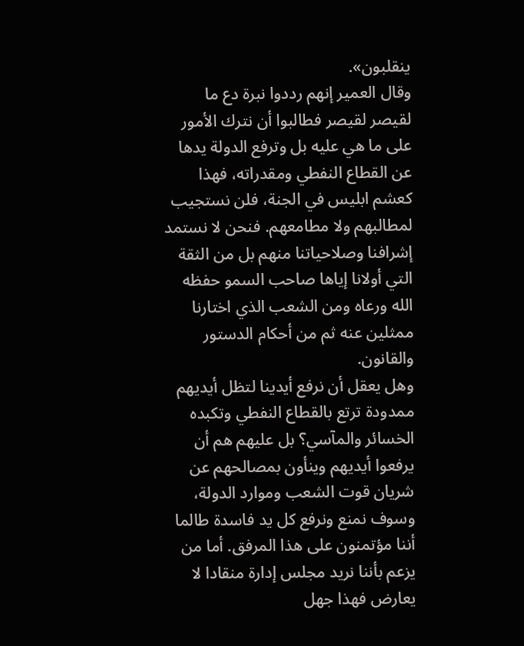ينقلبون».
وقال العمير إنهم رددوا نبرة دع ما لقيصر لقيصر فطالبوا أن نترك الأمور على ما هي عليه بل وترفع الدولة يدها عن القطاع النفطي ومقدراته، فهذا كعشم ابليس في الجنة، فلن نستجيب لمطالبهم ولا مطامعهم. فنحن لا نستمد إشرافنا وصلاحياتنا منهم بل من الثقة التي أولانا إياها صاحب السمو حفظه الله ورعاه ومن الشعب الذي اختارنا ممثلين عنه ثم من أحكام الدستور والقانون.
وهل يعقل أن نرفع أيدينا لتظل أيديهم ممدودة ترتع بالقطاع النفطي وتكبده الخسائر والمآسي؟ بل عليهم هم أن يرفعوا أيديهم وينأون بمصالحهم عن شريان قوت الشعب وموارد الدولة، وسوف نمنع ونرفع كل يد فاسدة طالما أننا مؤتمنون على هذا المرفق. أما من يزعم بأننا نريد مجلس إدارة منقادا لا يعارض فهذا جهل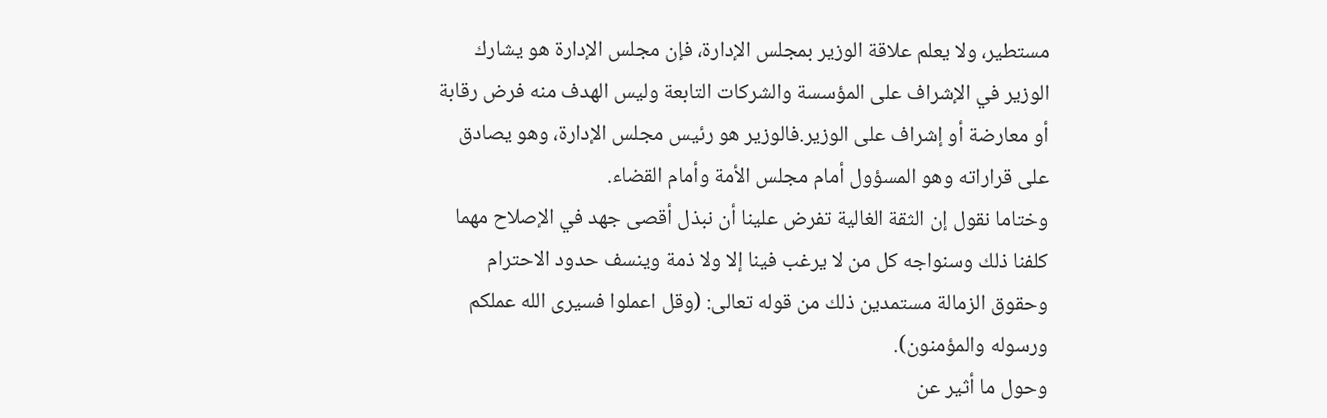مستطير، ولا يعلم علاقة الوزير بمجلس الإدارة، فإن مجلس الإدارة هو يشارك الوزير في الإشراف على المؤسسة والشركات التابعة وليس الهدف منه فرض رقابة أو معارضة أو إشراف على الوزير.فالوزير هو رئيس مجلس الإدارة، وهو يصادق على قراراته وهو المسؤول أمام مجلس الأمة وأمام القضاء.
وختاما نقول إن الثقة الغالية تفرض علينا أن نبذل أقصى جهد في الإصلاح مهما كلفنا ذلك وسنواجه كل من لا يرغب فينا إلا ولا ذمة وينسف حدود الاحترام وحقوق الزمالة مستمدين ذلك من قوله تعالى: (وقل اعملوا فسيرى الله عملكم ورسوله والمؤمنون).
وحول ما أثير عن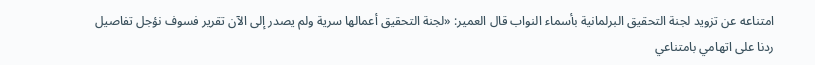امتناعه عن تزويد لجنة التحقيق البرلمانية بأسماء النواب قال العمير: «لجنة التحقيق أعمالها سرية ولم يصدر إلى الآن تقرير فسوف نؤجل تفاصيل ردنا على اتهامي بامتناعي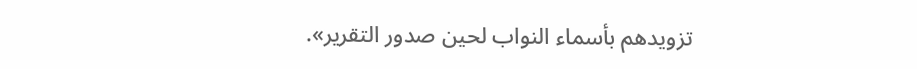تزويدهم بأسماء النواب لحين صدور التقرير».